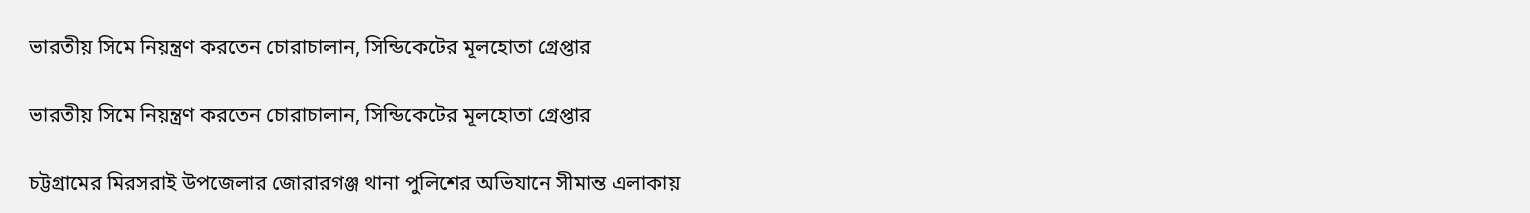ভারতীয় সিমে নিয়ন্ত্রণ করতেন চোরাচালান, সিন্ডিকেটের মূলহোতা গ্রেপ্তার

ভারতীয় সিমে নিয়ন্ত্রণ করতেন চোরাচালান, সিন্ডিকেটের মূলহোতা গ্রেপ্তার

চট্টগ্রামের মিরসরাই উপজেলার জোরারগঞ্জ থানা পুলিশের অভিযানে সীমান্ত এলাকায়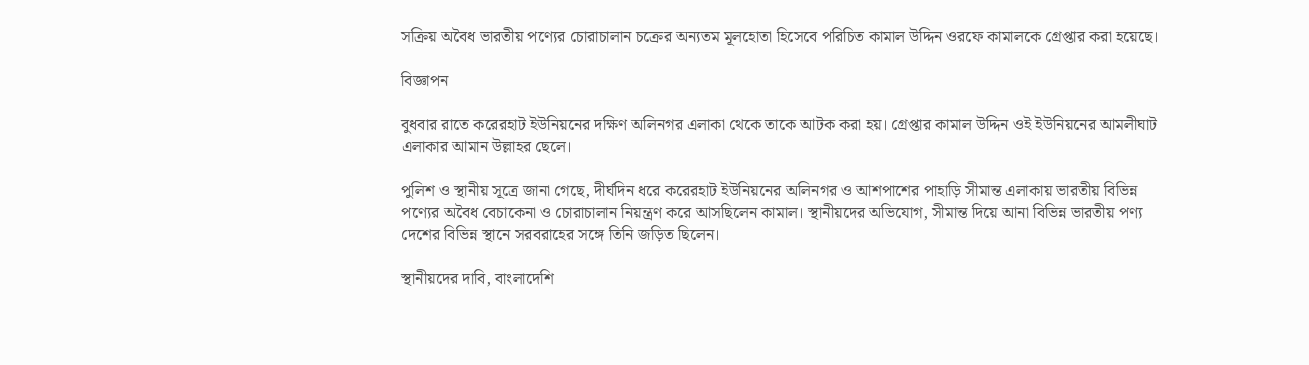সক্রিয় অবৈধ ভারতীয় পণ্যের চোরাচালান চক্রের অন্যতম মূলহোতা হিসেবে পরিচিত কামাল উদ্দিন ওরফে কামালকে গ্রেপ্তার করা হয়েছে।

বিজ্ঞাপন

বুধবার রাতে করেরহাট ইউনিয়নের দক্ষিণ অলিনগর এলাকা থেকে তাকে আটক করা হয়। গ্রেপ্তার কামাল উদ্দিন ওই ইউনিয়নের আমলীঘাট এলাকার আমান উল্লাহর ছেলে।

পুলিশ ও স্থানীয় সূত্রে জানা গেছে, দীর্ঘদিন ধরে করেরহাট ইউনিয়নের অলিনগর ও আশপাশের পাহাড়ি সীমান্ত এলাকায় ভারতীয় বিভিন্ন পণ্যের অবৈধ বেচাকেনা ও চোরাচালান নিয়ন্ত্রণ করে আসছিলেন কামাল। স্থানীয়দের অভিযোগ, সীমান্ত দিয়ে আনা বিভিন্ন ভারতীয় পণ্য দেশের বিভিন্ন স্থানে সরবরাহের সঙ্গে তিনি জড়িত ছিলেন।

স্থানীয়দের দাবি, বাংলাদেশি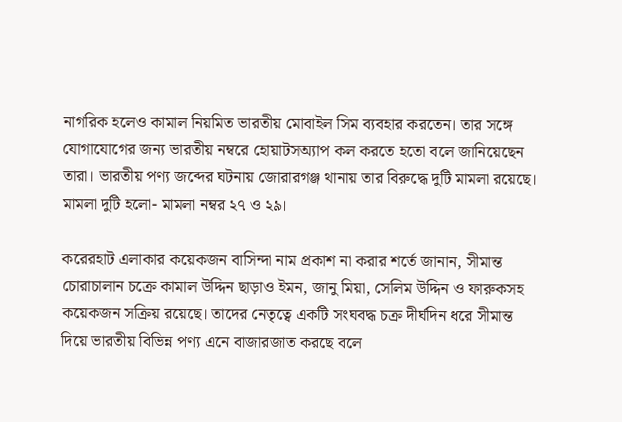নাগরিক হলেও কামাল নিয়মিত ভারতীয় মোবাইল সিম ব্যবহার করতেন। তার সঙ্গে যোগাযোগের জন্য ভারতীয় নম্বরে হোয়াটসঅ্যাপ কল করতে হতো বলে জানিয়েছেন তারা। ভারতীয় পণ্য জব্দের ঘটনায় জোরারগঞ্জ থানায় তার বিরুদ্ধে দুটি মামলা রয়েছে। মামলা দুটি হলো- মামলা নম্বর ২৭ ও ২৯।

করেরহাট এলাকার কয়েকজন বাসিন্দা নাম প্রকাশ না করার শর্তে জানান, সীমান্ত চোরাচালান চক্রে কামাল উদ্দিন ছাড়াও ইমন, জানু মিয়া, সেলিম উদ্দিন ও ফারুকসহ কয়েকজন সক্রিয় রয়েছে। তাদের নেতৃত্বে একটি সংঘবদ্ধ চক্র দীর্ঘদিন ধরে সীমান্ত দিয়ে ভারতীয় বিভিন্ন পণ্য এনে বাজারজাত করছে বলে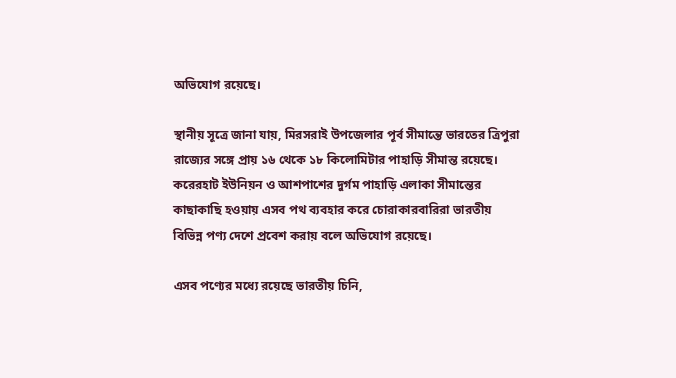অভিযোগ রয়েছে।

স্থানীয় সূত্রে জানা যায়, মিরসরাই উপজেলার পূর্ব সীমান্তে ভারতের ত্রিপুরা রাজ্যের সঙ্গে প্রায় ১৬ থেকে ১৮ কিলোমিটার পাহাড়ি সীমান্ত রয়েছে। করেরহাট ইউনিয়ন ও আশপাশের দুর্গম পাহাড়ি এলাকা সীমান্তের কাছাকাছি হওয়ায় এসব পথ ব্যবহার করে চোরাকারবারিরা ভারতীয় বিভিন্ন পণ্য দেশে প্রবেশ করায় বলে অভিযোগ রয়েছে।

এসব পণ্যের মধ্যে রয়েছে ভারতীয় চিনি,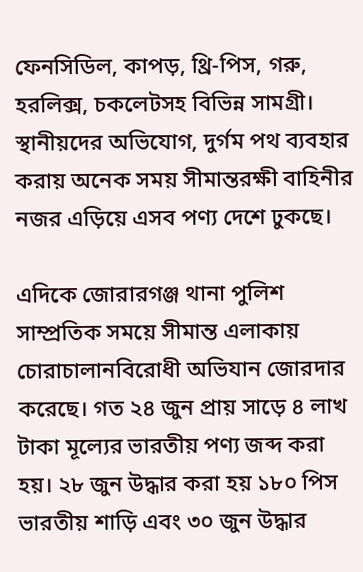ফেনসিডিল, কাপড়, থ্রি-পিস, গরু, হরলিক্স, চকলেটসহ বিভিন্ন সামগ্রী। স্থানীয়দের অভিযোগ, দুর্গম পথ ব্যবহার করায় অনেক সময় সীমান্তরক্ষী বাহিনীর নজর এড়িয়ে এসব পণ্য দেশে ঢুকছে।

এদিকে জোরারগঞ্জ থানা পুলিশ সাম্প্রতিক সময়ে সীমান্ত এলাকায় চোরাচালানবিরোধী অভিযান জোরদার করেছে। গত ২৪ জুন প্রায় সাড়ে ৪ লাখ টাকা মূল্যের ভারতীয় পণ্য জব্দ করা হয়। ২৮ জুন উদ্ধার করা হয় ১৮০ পিস ভারতীয় শাড়ি এবং ৩০ জুন উদ্ধার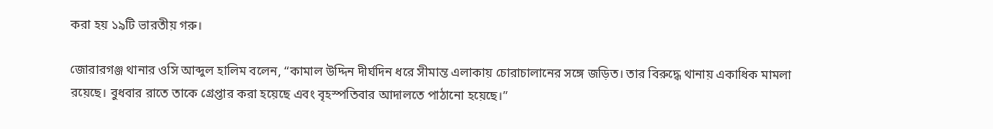করা হয় ১৯টি ভারতীয় গরু।

জোরারগঞ্জ থানার ওসি আব্দুল হালিম বলেন, “কামাল উদ্দিন দীর্ঘদিন ধরে সীমান্ত এলাকায় চোরাচালানের সঙ্গে জড়িত। তার বিরুদ্ধে থানায় একাধিক মামলা রয়েছে। বুধবার রাতে তাকে গ্রেপ্তার করা হয়েছে এবং বৃহস্পতিবার আদালতে পাঠানো হয়েছে।”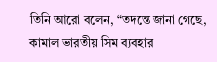তিনি আরো বলেন, “তদন্তে জানা গেছে, কামাল ভারতীয় সিম ব্যবহার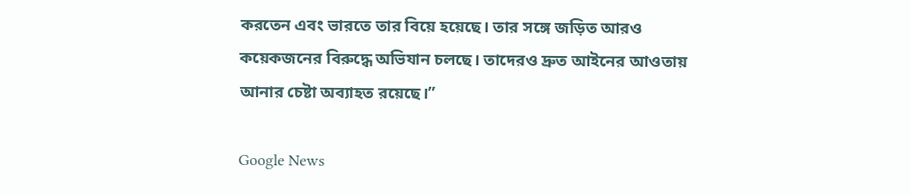করতেন এবং ভারতে তার বিয়ে হয়েছে। তার সঙ্গে জড়িত আরও কয়েকজনের বিরুদ্ধে অভিযান চলছে। তাদেরও দ্রুত আইনের আওতায় আনার চেষ্টা অব্যাহত রয়েছে।”

Google News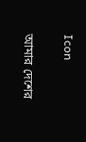Icon

আমার দেশের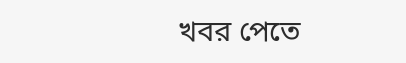খবর পেতে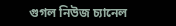গুগল নিউজ চ্যানেল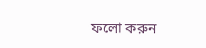ফলো করুন